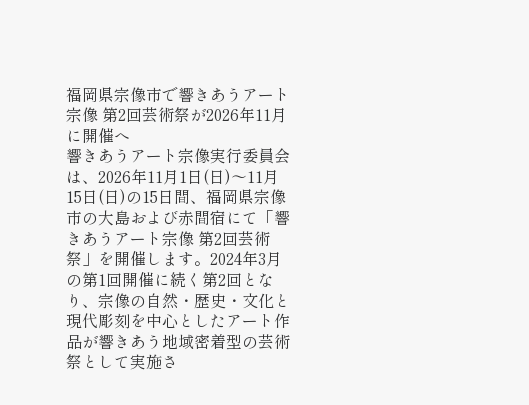福岡県宗像市で響きあうアート宗像 第2回芸術祭が2026年11月に開催へ
響きあうアート宗像実行委員会は、2026年11月1日(日)〜11月15日(日)の15日間、福岡県宗像市の大島および赤間宿にて「響きあうアート宗像 第2回芸術祭」を開催します。2024年3月の第1回開催に続く第2回となり、宗像の自然・歴史・文化と現代彫刻を中心としたアート作品が響きあう地域密着型の芸術祭として実施さ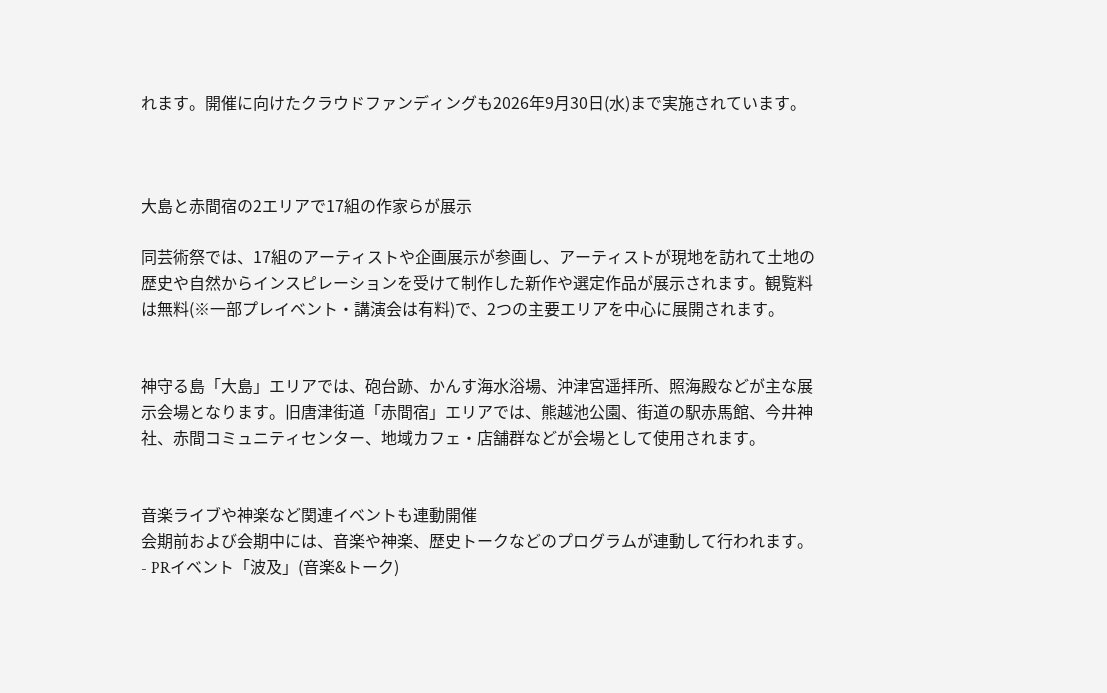れます。開催に向けたクラウドファンディングも2026年9月30日(水)まで実施されています。



大島と赤間宿の2エリアで17組の作家らが展示

同芸術祭では、17組のアーティストや企画展示が参画し、アーティストが現地を訪れて土地の歴史や自然からインスピレーションを受けて制作した新作や選定作品が展示されます。観覧料は無料(※一部プレイベント・講演会は有料)で、2つの主要エリアを中心に展開されます。


神守る島「大島」エリアでは、砲台跡、かんす海水浴場、沖津宮遥拝所、照海殿などが主な展示会場となります。旧唐津街道「赤間宿」エリアでは、熊越池公園、街道の駅赤馬館、今井神社、赤間コミュニティセンター、地域カフェ・店舗群などが会場として使用されます。


音楽ライブや神楽など関連イベントも連動開催
会期前および会期中には、音楽や神楽、歴史トークなどのプログラムが連動して行われます。
- PRイベント「波及」(音楽&トーク)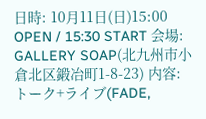日時: 10月11日(日)15:00 OPEN / 15:30 START 会場: GALLERY SOAP(北九州市小倉北区鍛冶町1-8-23) 内容: トーク+ライブ(FADE,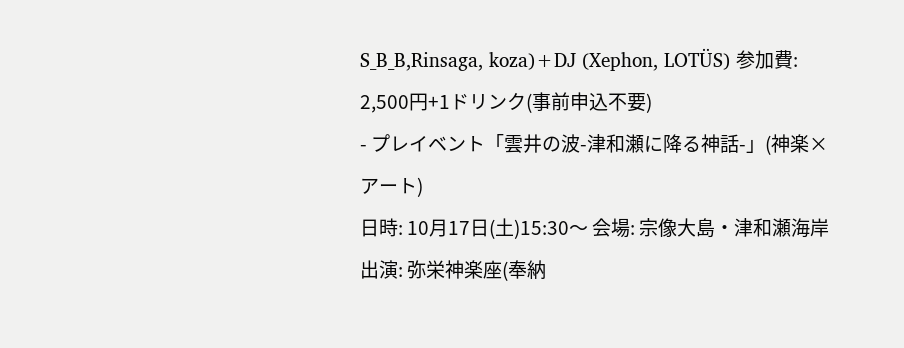S_B_B,Rinsaga, koza)+DJ (Xephon, LOTÜS) 参加費: 2,500円+1ドリンク(事前申込不要)
- プレイベント「雲井の波-津和瀬に降る神話-」(神楽×アート)
日時: 10月17日(土)15:30〜 会場: 宗像大島・津和瀬海岸 出演: 弥栄神楽座(奉納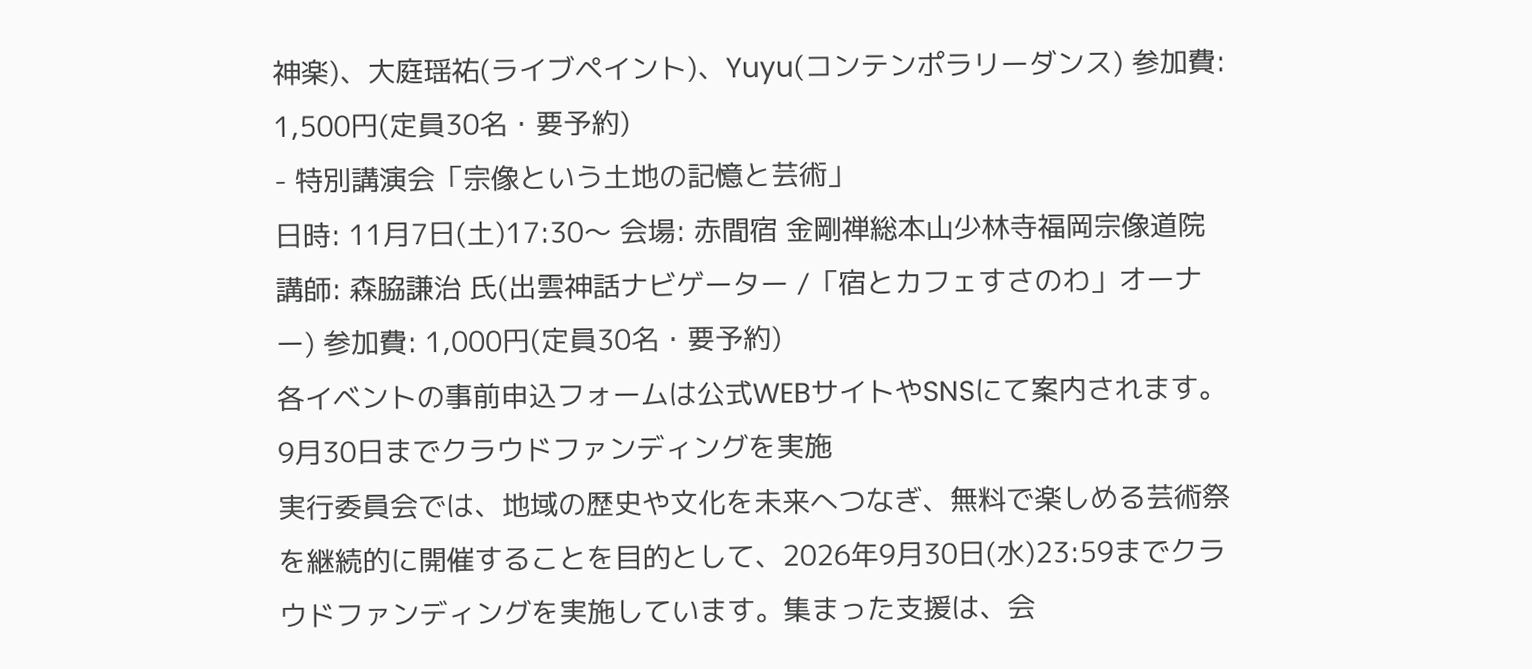神楽)、大庭瑶祐(ライブペイント)、Yuyu(コンテンポラリーダンス) 参加費: 1,500円(定員30名・要予約)
- 特別講演会「宗像という土地の記憶と芸術」
日時: 11月7日(土)17:30〜 会場: 赤間宿 金剛禅総本山少林寺福岡宗像道院 講師: 森脇謙治 氏(出雲神話ナビゲーター /「宿とカフェすさのわ」オーナー) 参加費: 1,000円(定員30名・要予約)
各イベントの事前申込フォームは公式WEBサイトやSNSにて案内されます。
9月30日までクラウドファンディングを実施
実行委員会では、地域の歴史や文化を未来へつなぎ、無料で楽しめる芸術祭を継続的に開催することを目的として、2026年9月30日(水)23:59までクラウドファンディングを実施しています。集まった支援は、会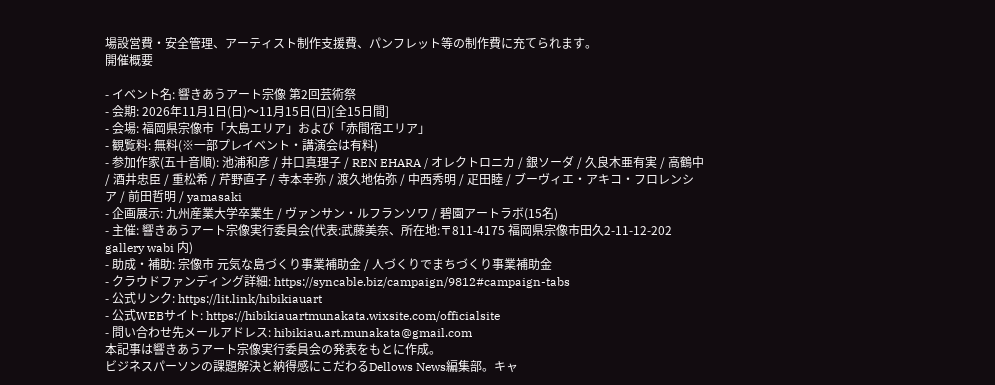場設営費・安全管理、アーティスト制作支援費、パンフレット等の制作費に充てられます。
開催概要

- イベント名: 響きあうアート宗像 第2回芸術祭
- 会期: 2026年11月1日(日)〜11月15日(日)[全15日間]
- 会場: 福岡県宗像市「大島エリア」および「赤間宿エリア」
- 観覧料: 無料(※一部プレイベント・講演会は有料)
- 参加作家(五十音順): 池浦和彦 / 井口真理子 / REN EHARA / オレクトロニカ / 銀ソーダ / 久良木亜有実 / 高鶴中 / 酒井忠臣 / 重松希 / 芹野直子 / 寺本幸弥 / 渡久地佑弥 / 中西秀明 / 疋田睦 / ブーヴィエ・アキコ・フロレンシア / 前田哲明 / yamasaki
- 企画展示: 九州産業大学卒業生 / ヴァンサン・ルフランソワ / 碧園アートラボ(15名)
- 主催: 響きあうアート宗像実行委員会(代表:武藤美奈、所在地:〒811-4175 福岡県宗像市田久2-11-12-202 gallery wabi 内)
- 助成・補助: 宗像市 元気な島づくり事業補助金 / 人づくりでまちづくり事業補助金
- クラウドファンディング詳細: https://syncable.biz/campaign/9812#campaign-tabs
- 公式リンク: https://lit.link/hibikiauart
- 公式WEBサイト: https://hibikiauartmunakata.wixsite.com/officialsite
- 問い合わせ先メールアドレス: hibikiau.art.munakata@gmail.com
本記事は響きあうアート宗像実行委員会の発表をもとに作成。
ビジネスパーソンの課題解決と納得感にこだわるDellows News編集部。キャ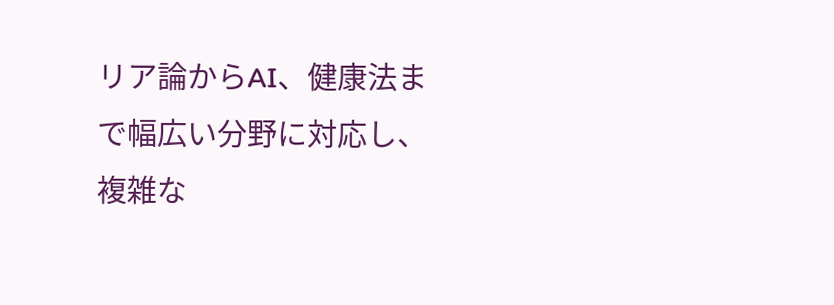リア論からAI、健康法まで幅広い分野に対応し、複雑な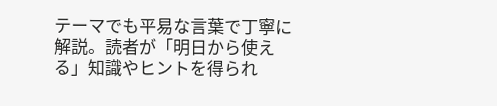テーマでも平易な言葉で丁寧に解説。読者が「明日から使える」知識やヒントを得られ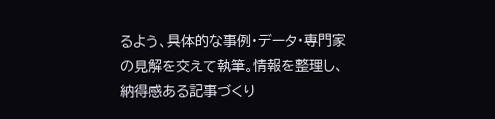るよう、具体的な事例・データ・専門家の見解を交えて執筆。情報を整理し、納得感ある記事づくり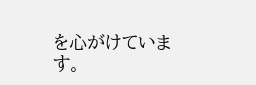を心がけています。